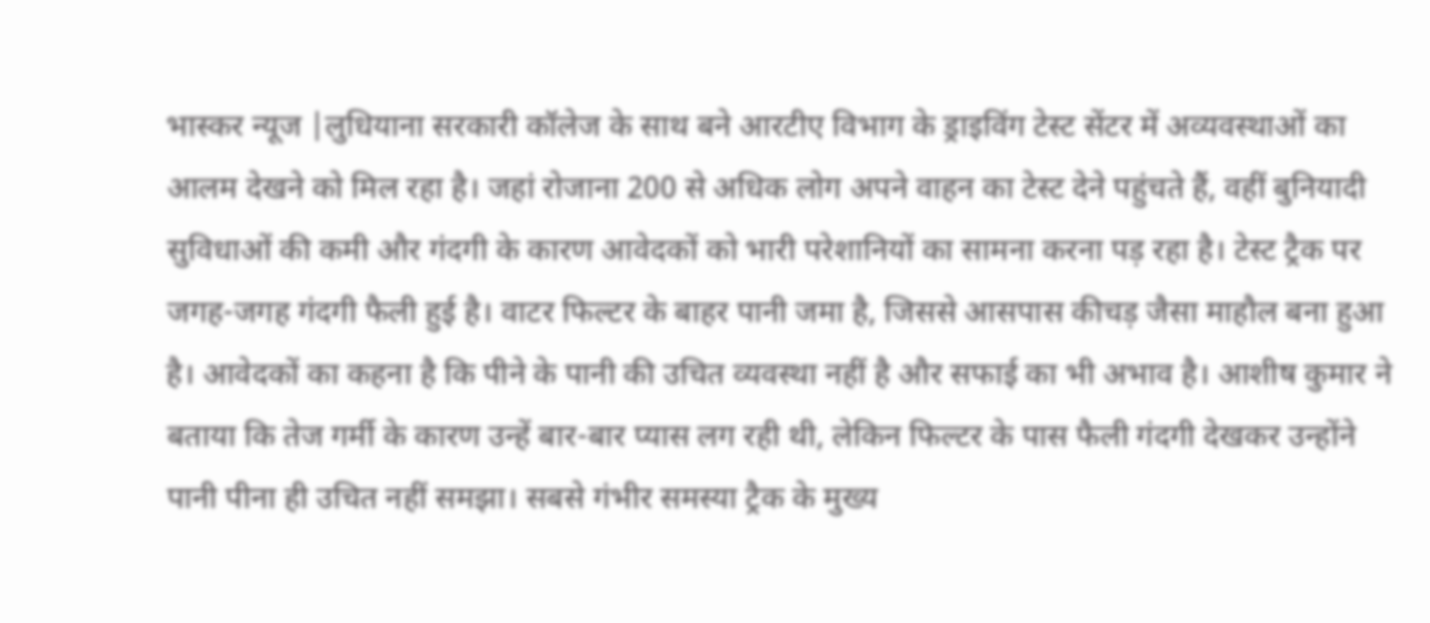भास्कर न्यूज |लुधियाना सरकारी कॉलेज के साथ बने आरटीए विभाग के ड्राइविंग टेस्ट सेंटर में अव्यवस्थाओं का आलम देखने को मिल रहा है। जहां रोजाना 200 से अधिक लोग अपने वाहन का टेस्ट देने पहुंचते हैं, वहीं बुनियादी सुविधाओं की कमी और गंदगी के कारण आवेदकों को भारी परेशानियों का सामना करना पड़ रहा है। टेस्ट ट्रैक पर जगह-जगह गंदगी फैली हुई है। वाटर फिल्टर के बाहर पानी जमा है, जिससे आसपास कीचड़ जैसा माहौल बना हुआ है। आवेदकों का कहना है कि पीने के पानी की उचित व्यवस्था नहीं है और सफाई का भी अभाव है। आशीष कुमार ने बताया कि तेज गर्मी के कारण उन्हें बार-बार प्यास लग रही थी, लेकिन फिल्टर के पास फैली गंदगी देखकर उन्होंने पानी पीना ही उचित नहीं समझा। सबसे गंभीर समस्या ट्रैक के मुख्य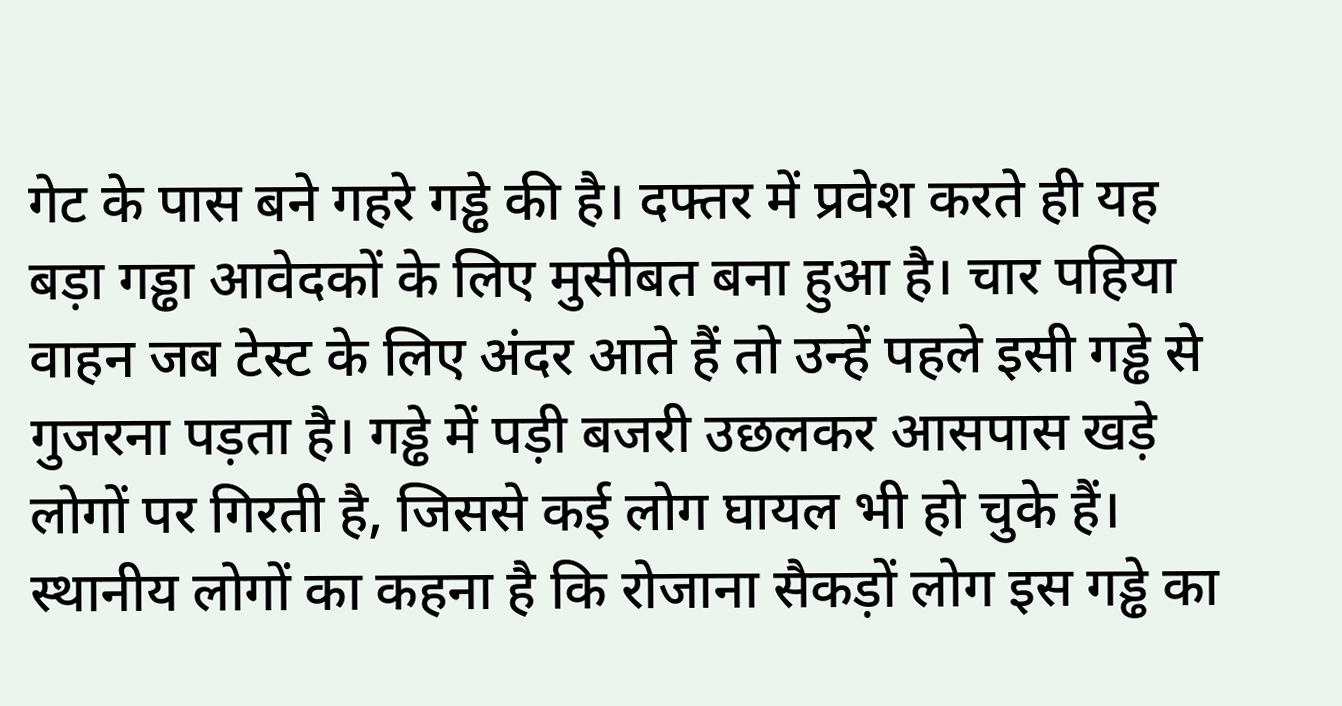गेट के पास बने गहरे गड्ढे की है। दफ्तर में प्रवेश करते ही यह बड़ा गड्ढा आवेदकों के लिए मुसीबत बना हुआ है। चार पहिया वाहन जब टेस्ट के लिए अंदर आते हैं तो उन्हें पहले इसी गड्ढे से गुजरना पड़ता है। गड्ढे में पड़ी बजरी उछलकर आसपास खड़े लोगों पर गिरती है, जिससे कई लोग घायल भी हो चुके हैं। स्थानीय लोगों का कहना है कि रोजाना सैकड़ों लोग इस गड्ढे का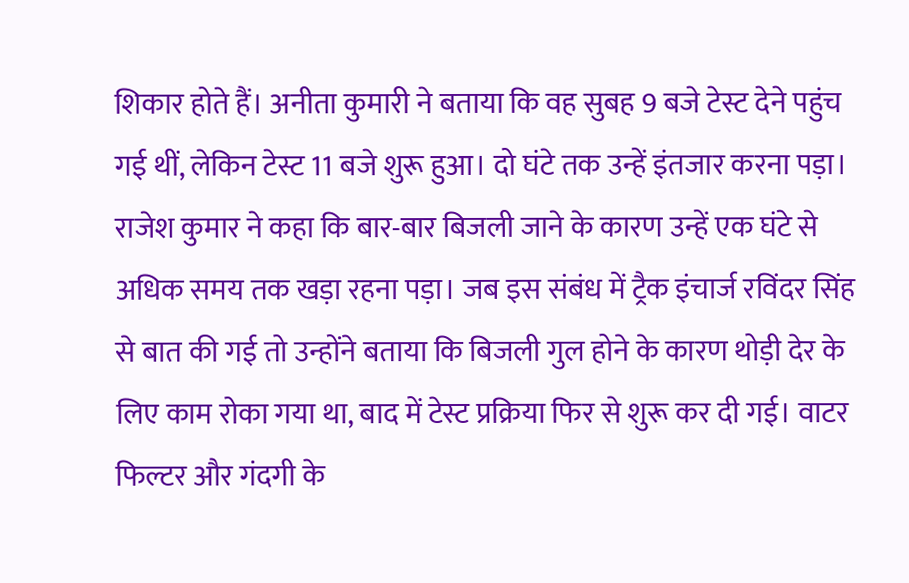शिकार होते हैं। अनीता कुमारी ने बताया कि वह सुबह 9 बजे टेस्ट देने पहुंच गई थीं, लेकिन टेस्ट 11 बजे शुरू हुआ। दो घंटे तक उन्हें इंतजार करना पड़ा। राजेश कुमार ने कहा कि बार-बार बिजली जाने के कारण उन्हें एक घंटे से अधिक समय तक खड़ा रहना पड़ा। जब इस संबंध में ट्रैक इंचार्ज रविंदर सिंह से बात की गई तो उन्होंने बताया कि बिजली गुल होने के कारण थोड़ी देर के लिए काम रोका गया था, बाद में टेस्ट प्रक्रिया फिर से शुरू कर दी गई। वाटर फिल्टर और गंदगी के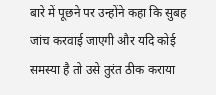बारे में पूछने पर उन्होंने कहा कि सुबह जांच करवाई जाएगी और यदि कोई समस्या है तो उसे तुरंत ठीक कराया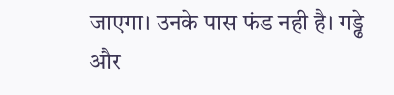जाएगा। उनके पास फंड नही है। गड्ढे और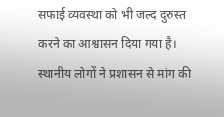सफाई व्यवस्था को भी जल्द दुरुस्त करने का आश्वासन दिया गया है। स्थानीय लोगों ने प्रशासन से मांग की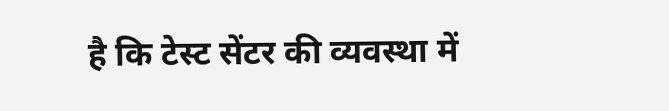है कि टेस्ट सेंटर की व्यवस्था में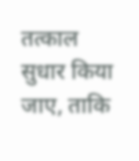तत्काल सुधार किया जाए, ताकि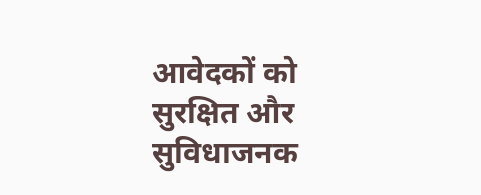आवेदकों को सुरक्षित और सुविधाजनक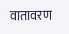वातावरण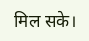मिल सके।